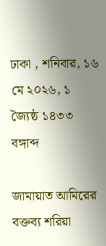ঢাকা , শনিবার, ১৬ মে ২০২৬, ১ জ্যৈষ্ঠ ১৪৩৩ বঙ্গাব্দ

জামায়াত আমিরের বক্তব্য শরিয়া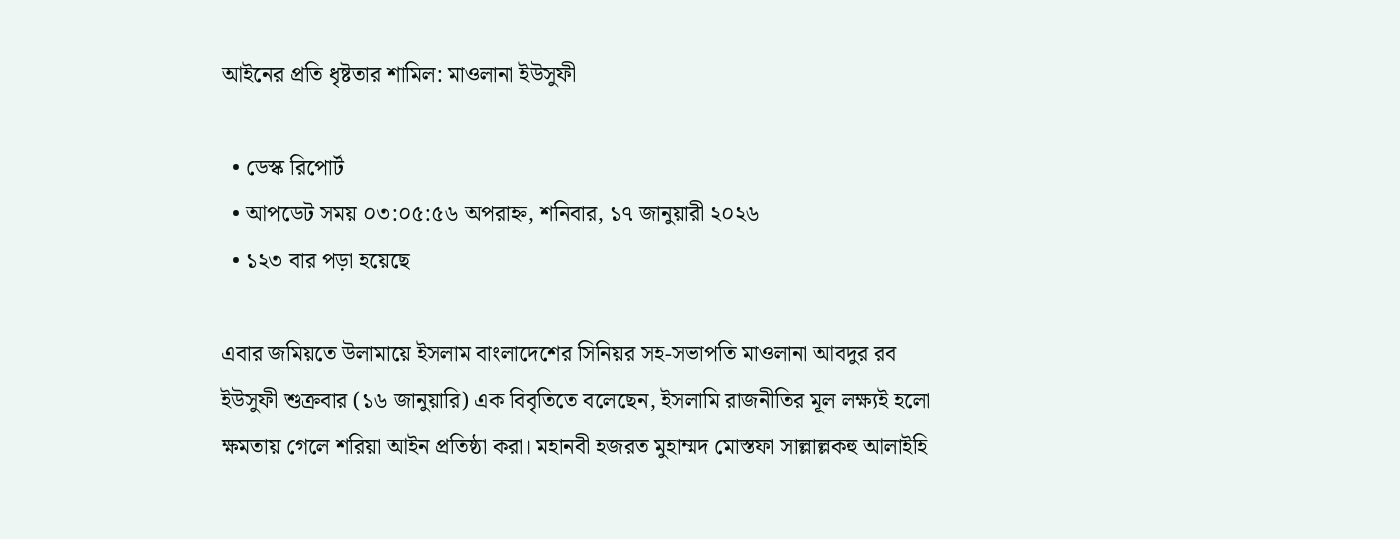আইনের প্রতি ধৃষ্টতার শামিল: মাওলানা ইউসুফী

  • ডেস্ক রিপোর্ট
  • আপডেট সময় ০৩:০৫:৫৬ অপরাহ্ন, শনিবার, ১৭ জানুয়ারী ২০২৬
  • ১২৩ বার পড়া হয়েছে

এবার জমিয়তে উলামায়ে ইসলাম বাংলাদেশের সিনিয়র সহ-সভাপতি মাওলানা আবদুর রব ইউসুফী শুক্রবার (১৬ জানুয়ারি) এক বিবৃতিতে বলেছেন, ইসলামি রাজনীতির মূল লক্ষ্যই হলো ক্ষমতায় গেলে শরিয়া আইন প্রতিষ্ঠা করা। মহানবী হজরত মুহাম্মদ মোস্তফা সাল্লাল্লকহু আলাইহি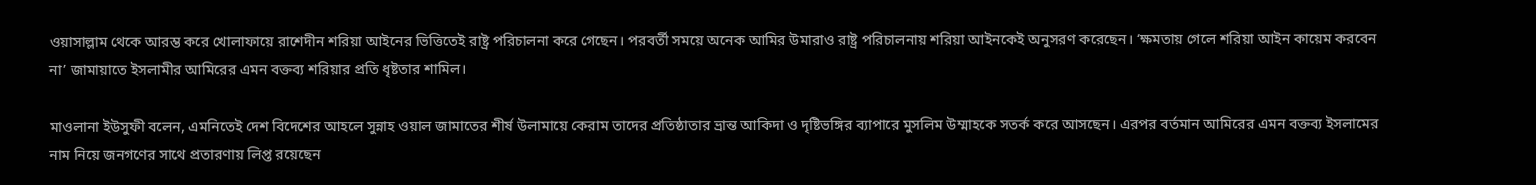ওয়াসাল্লাম থেকে আরম্ভ করে খোলাফায়ে রাশেদীন শরিয়া আইনের ভিত্তিতেই রাষ্ট্র পরিচালনা করে গেছেন। পরবর্তী সময়ে অনেক আমির উমারাও রাষ্ট্র পরিচালনায় শরিয়া আইনকেই অনুসরণ করেছেন। ‘ক্ষমতায় গেলে শরিয়া আইন কায়েম করবেন না’ জামায়াতে ইসলামীর আমিরের এমন বক্তব্য শরিয়ার প্রতি ধৃষ্টতার শামিল।

মাওলানা ইউসুফী বলেন, এমনিতেই দেশ বিদেশের আহলে সুন্নাহ ওয়াল জামাতের শীর্ষ উলামায়ে কেরাম তাদের প্রতিষ্ঠাতার ভ্রান্ত আকিদা ও দৃষ্টিভঙ্গির ব্যাপারে মুসলিম উম্মাহকে সতর্ক করে আসছেন। এরপর বর্তমান আমিরের এমন বক্তব্য ইসলামের নাম নিয়ে জনগণের সাথে প্রতারণায় লিপ্ত রয়েছেন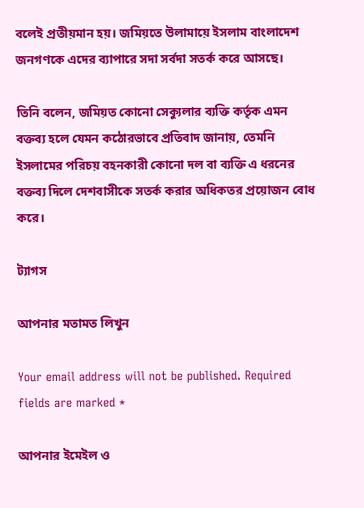বলেই প্রতীয়মান হয়। জমিয়তে উলামায়ে ইসলাম বাংলাদেশ জনগণকে এদের ব্যাপারে সদা সর্বদা সতর্ক করে আসছে।

তিনি বলেন, জমিয়ত কোনো সেক্যুলার ব্যক্তি কর্তৃক এমন বক্তব্য হলে যেমন কঠোরভাবে প্রতিবাদ জানায়, তেমনি ইসলামের পরিচয় বহনকারী কোনো দল বা ব্যক্তি এ ধরনের বক্তব্য দিলে দেশবাসীকে সতর্ক করার অধিকতর প্রয়োজন বোধ করে।

ট্যাগস

আপনার মতামত লিখুন

Your email address will not be published. Required fields are marked *

আপনার ইমেইল ও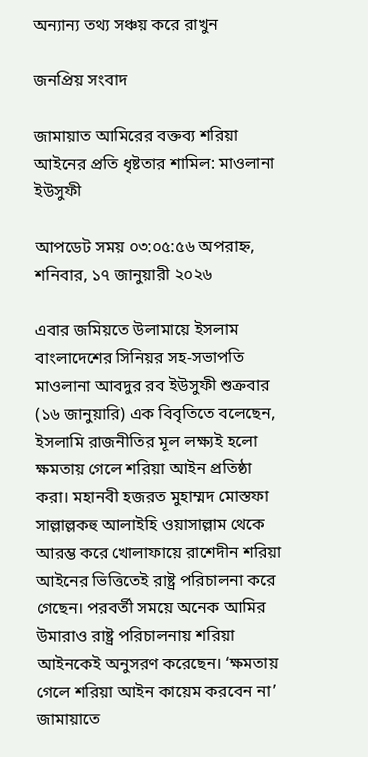অন্যান্য তথ্য সঞ্চয় করে রাখুন

জনপ্রিয় সংবাদ

জামায়াত আমিরের বক্তব্য শরিয়া আইনের প্রতি ধৃষ্টতার শামিল: মাওলানা ইউসুফী

আপডেট সময় ০৩:০৫:৫৬ অপরাহ্ন, শনিবার, ১৭ জানুয়ারী ২০২৬

এবার জমিয়তে উলামায়ে ইসলাম বাংলাদেশের সিনিয়র সহ-সভাপতি মাওলানা আবদুর রব ইউসুফী শুক্রবার (১৬ জানুয়ারি) এক বিবৃতিতে বলেছেন, ইসলামি রাজনীতির মূল লক্ষ্যই হলো ক্ষমতায় গেলে শরিয়া আইন প্রতিষ্ঠা করা। মহানবী হজরত মুহাম্মদ মোস্তফা সাল্লাল্লকহু আলাইহি ওয়াসাল্লাম থেকে আরম্ভ করে খোলাফায়ে রাশেদীন শরিয়া আইনের ভিত্তিতেই রাষ্ট্র পরিচালনা করে গেছেন। পরবর্তী সময়ে অনেক আমির উমারাও রাষ্ট্র পরিচালনায় শরিয়া আইনকেই অনুসরণ করেছেন। ‘ক্ষমতায় গেলে শরিয়া আইন কায়েম করবেন না’ জামায়াতে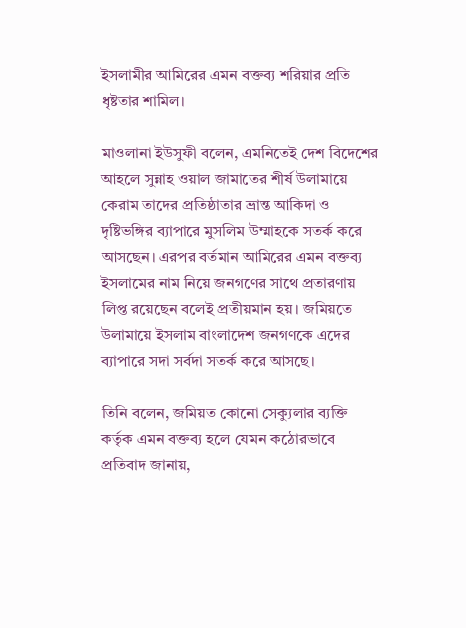ইসলামীর আমিরের এমন বক্তব্য শরিয়ার প্রতি ধৃষ্টতার শামিল।

মাওলানা ইউসুফী বলেন, এমনিতেই দেশ বিদেশের আহলে সুন্নাহ ওয়াল জামাতের শীর্ষ উলামায়ে কেরাম তাদের প্রতিষ্ঠাতার ভ্রান্ত আকিদা ও দৃষ্টিভঙ্গির ব্যাপারে মুসলিম উম্মাহকে সতর্ক করে আসছেন। এরপর বর্তমান আমিরের এমন বক্তব্য ইসলামের নাম নিয়ে জনগণের সাথে প্রতারণায় লিপ্ত রয়েছেন বলেই প্রতীয়মান হয়। জমিয়তে উলামায়ে ইসলাম বাংলাদেশ জনগণকে এদের ব্যাপারে সদা সর্বদা সতর্ক করে আসছে।

তিনি বলেন, জমিয়ত কোনো সেক্যুলার ব্যক্তি কর্তৃক এমন বক্তব্য হলে যেমন কঠোরভাবে প্রতিবাদ জানায়,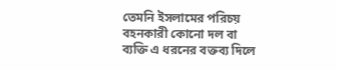তেমনি ইসলামের পরিচয় বহনকারী কোনো দল বা ব্যক্তি এ ধরনের বক্তব্য দিলে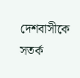দেশবাসীকে সতর্ক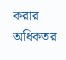করার অধিকতর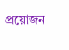প্রয়োজন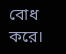বোধ করে।